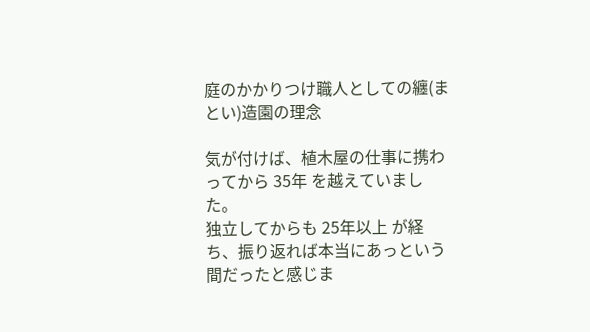庭のかかりつけ職人としての纏(まとい)造園の理念

気が付けば、植木屋の仕事に携わってから 35年 を越えていました。
独立してからも 25年以上 が経ち、振り返れば本当にあっという間だったと感じま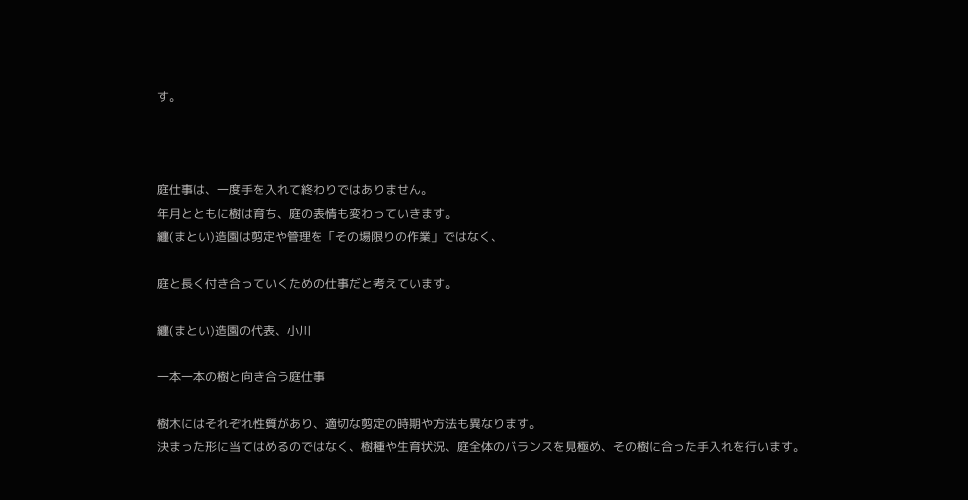す。



庭仕事は、一度手を入れて終わりではありません。
年月とともに樹は育ち、庭の表情も変わっていきます。
纏(まとい)造園は剪定や管理を「その場限りの作業」ではなく、

庭と長く付き合っていくための仕事だと考えています。

纏(まとい)造園の代表、小川

一本一本の樹と向き合う庭仕事

樹木にはそれぞれ性質があり、適切な剪定の時期や方法も異なります。
決まった形に当てはめるのではなく、樹種や生育状況、庭全体のバランスを見極め、その樹に合った手入れを行います。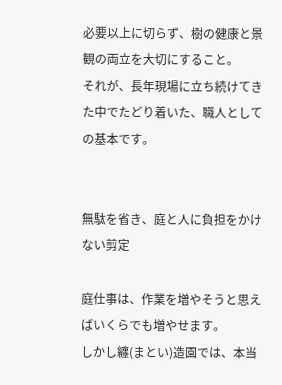必要以上に切らず、樹の健康と景観の両立を大切にすること。
それが、長年現場に立ち続けてきた中でたどり着いた、職人としての基本です。


無駄を省き、庭と人に負担をかけない剪定

庭仕事は、作業を増やそうと思えばいくらでも増やせます。
しかし纏(まとい)造園では、本当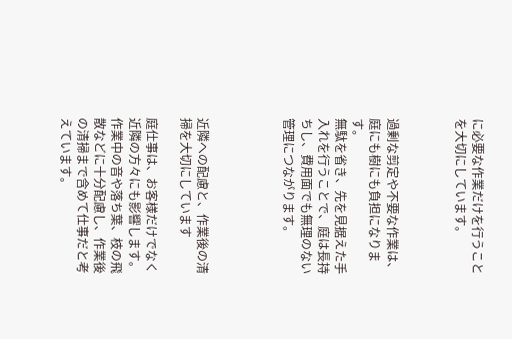に必要な作業だけを行うことを大切にしています。



過剰な剪定や不要な作業は、庭にも樹にも負担になります。
無駄を省き、先を見据えた手入れを行うことで、庭は長持ちし、費用面でも無理のない管理につながります。




近隣への配慮と、作業後の清掃を大切にしています

庭仕事は、お客様だけでなく近隣の方々にも影響します。
作業中の音や落ち葉、枝の飛散などに十分配慮し、作業後の清掃まで含めて仕事だと考えています。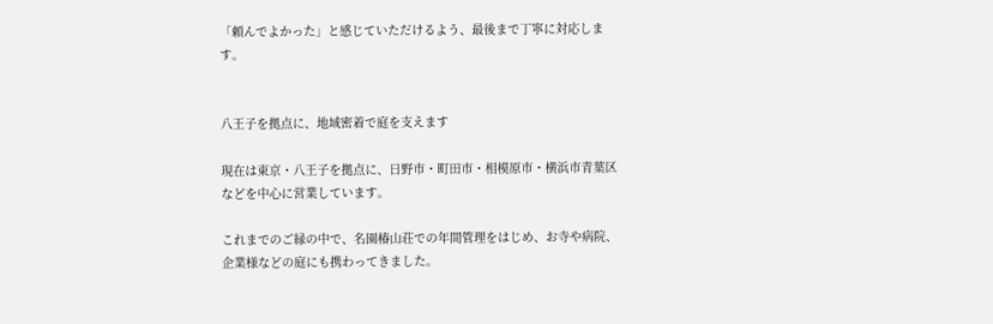「頼んでよかった」と感じていただけるよう、最後まで丁寧に対応します。


八王子を拠点に、地域密着で庭を支えます

現在は東京・八王子を拠点に、日野市・町田市・相模原市・横浜市青葉区などを中心に営業しています。

これまでのご縁の中で、名園椿山荘での年間管理をはじめ、お寺や病院、企業様などの庭にも携わってきました。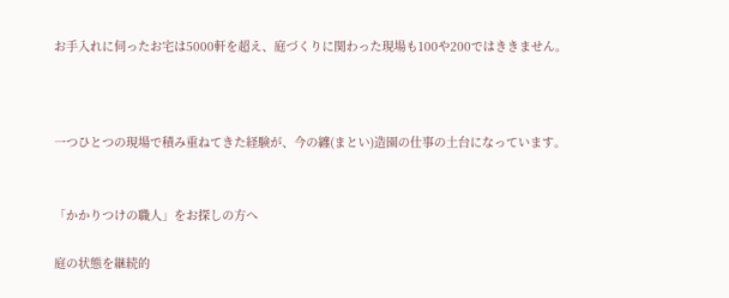お手入れに伺ったお宅は5000軒を超え、庭づくりに関わった現場も100や200ではききません。



一つひとつの現場で積み重ねてきた経験が、今の纏(まとい)造園の仕事の土台になっています。


「かかりつけの職人」をお探しの方へ

庭の状態を継続的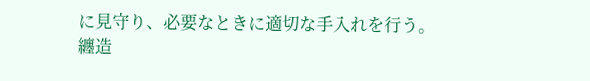に見守り、必要なときに適切な手入れを行う。
纏造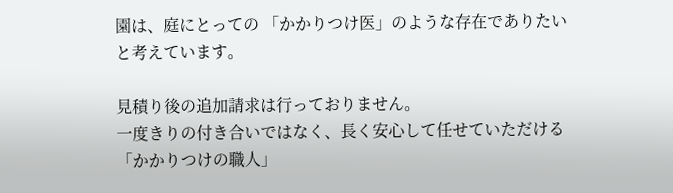園は、庭にとっての 「かかりつけ医」のような存在でありたいと考えています。

見積り後の追加請求は行っておりません。
一度きりの付き合いではなく、長く安心して任せていただける「かかりつけの職人」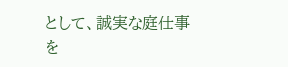として、誠実な庭仕事を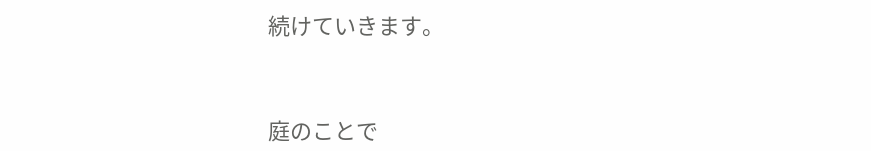続けていきます。



庭のことで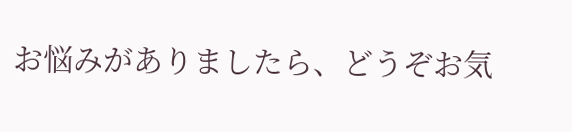お悩みがありましたら、どうぞお気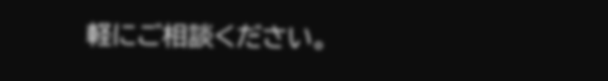軽にご相談ください。